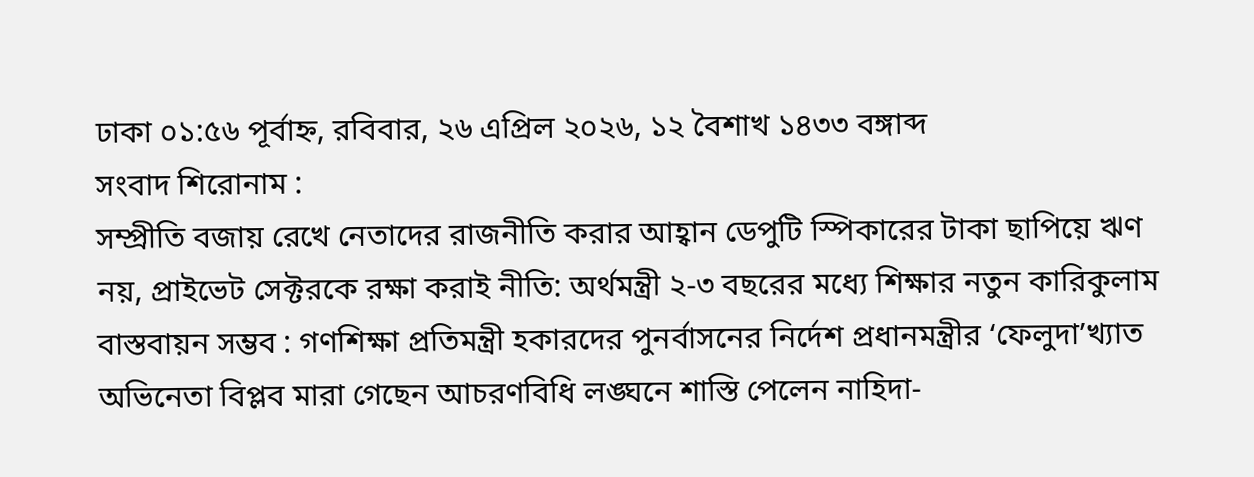ঢাকা ০১:৫৬ পূর্বাহ্ন, রবিবার, ২৬ এপ্রিল ২০২৬, ১২ বৈশাখ ১৪৩৩ বঙ্গাব্দ
সংবাদ শিরোনাম :
সম্প্রীতি বজায় রেখে নেতাদের রাজনীতি করার আহ্বান ডেপুটি স্পিকারের টাকা ছাপিয়ে ঋণ নয়, প্রাইভেট সেক্টরকে রক্ষা করাই নীতি: অর্থমন্ত্রী ২-৩ বছরের মধ্যে শিক্ষার নতুন কারিকুলাম বাস্তবায়ন সম্ভব : গণশিক্ষা প্রতিমন্ত্রী হকারদের পুনর্বাসনের নির্দেশ প্রধানমন্ত্রীর ‘ফেলুদা’খ্যাত অভিনেতা বিপ্লব মারা গেছেন আচরণবিধি লঙ্ঘনে শাস্তি পেলেন নাহিদা-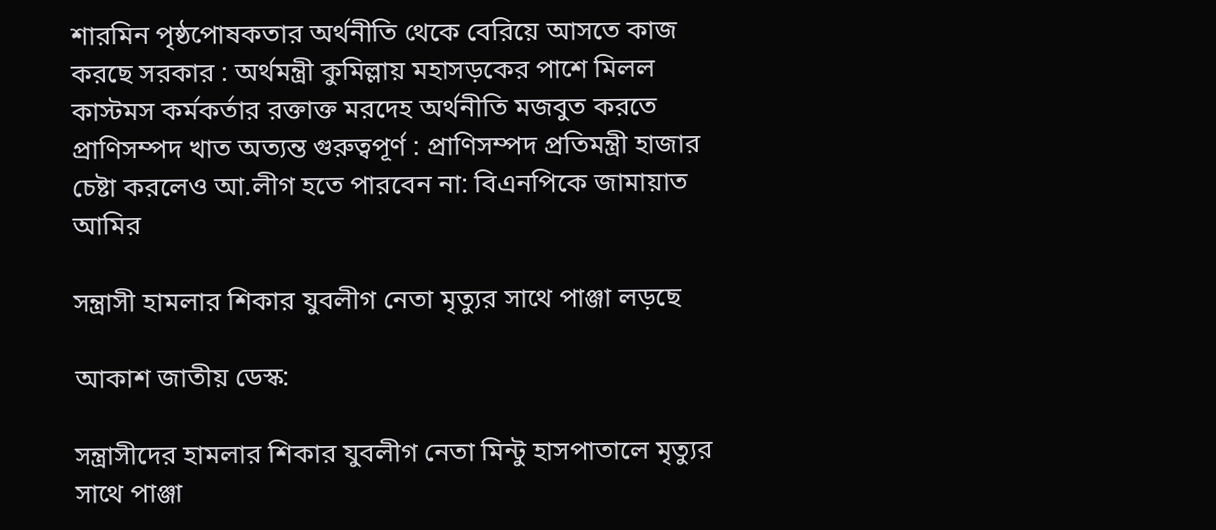শারমিন পৃষ্ঠপোষকতার অর্থনীতি থেকে বেরিয়ে আসতে কাজ করছে সরকার : অর্থমন্ত্রী কুমিল্লায় মহাসড়কের পাশে মিলল কাস্টমস কর্মকর্তার রক্তাক্ত মরদেহ অর্থনীতি মজবুত করতে প্রাণিসম্পদ খাত অত্যন্ত গুরুত্বপূর্ণ : প্রাণিসম্পদ প্রতিমন্ত্রী হাজার চেষ্টা করলেও আ.লীগ হতে পারবেন না: বিএনপিকে জামায়াত আমির

সন্ত্রাসী হামলার শিকার যুবলীগ নেতা মৃত্যুর সাথে পাঞ্জা লড়ছে

আকাশ জাতীয় ডেস্ক:

সন্ত্রাসীদের হামলার শিকার যুবলীগ নেতা মিন্টু হাসপাতালে মৃত্যুর সাথে পাঞ্জা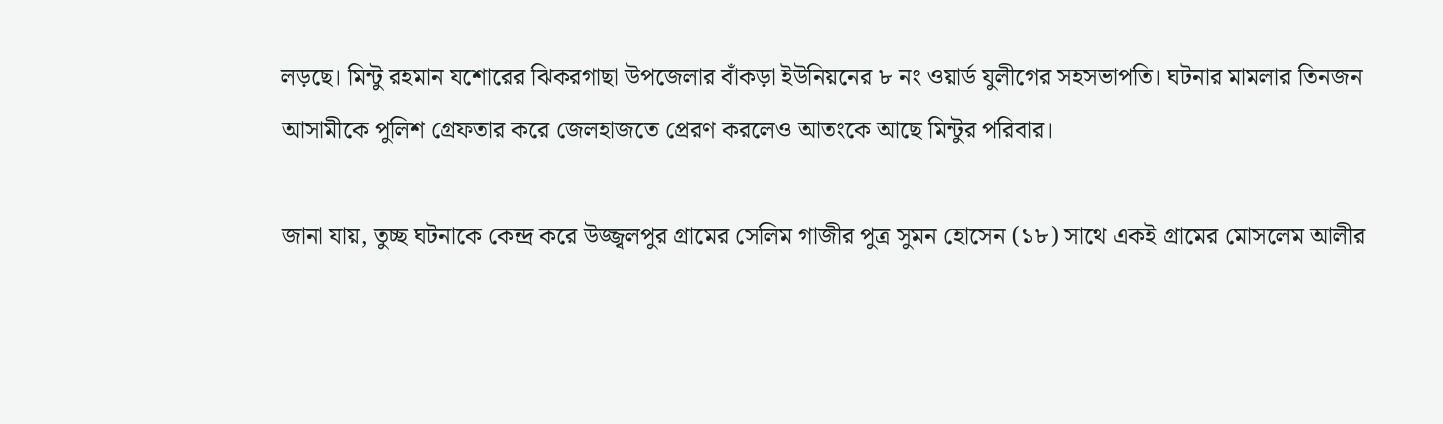লড়ছে। মিন্টু রহমান যশোরের ঝিকরগাছা উপজেলার বাঁকড়া ইউনিয়নের ৮ নং ওয়ার্ড যুলীগের সহসভাপতি। ঘটনার মামলার তিনজন আসামীকে পুলিশ গ্রেফতার করে জেলহাজতে প্রেরণ করলেও আতংকে আছে মিন্টুর পরিবার।

জানা যায়, তুচ্ছ ঘটনাকে কেন্দ্র করে উজ্জ্বলপুর গ্রামের সেলিম গাজীর পুত্র সুমন হোসেন (১৮) সাথে একই গ্রামের মোসলেম আলীর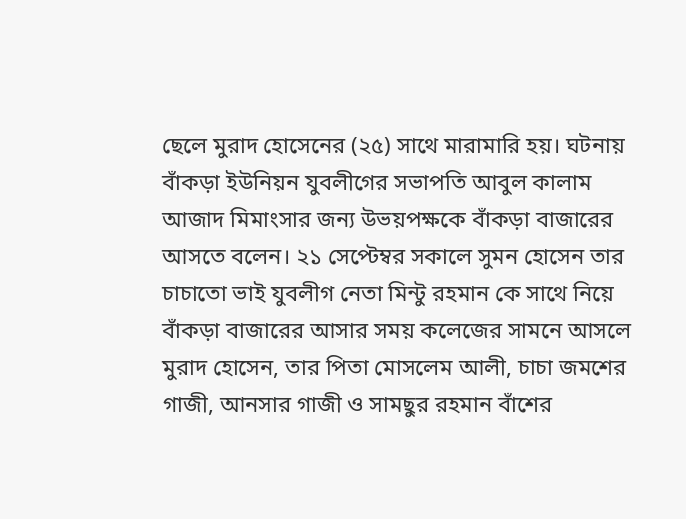ছেলে মুরাদ হোসেনের (২৫) সাথে মারামারি হয়। ঘটনায় বাঁকড়া ইউনিয়ন যুবলীগের সভাপতি আবুল কালাম আজাদ মিমাংসার জন্য উভয়পক্ষকে বাঁকড়া বাজারের আসতে বলেন। ২১ সেপ্টেম্বর সকালে সুমন হোসেন তার চাচাতো ভাই যুবলীগ নেতা মিন্টু রহমান কে সাথে নিয়ে বাঁকড়া বাজারের আসার সময় কলেজের সামনে আসলে মুরাদ হোসেন, তার পিতা মোসলেম আলী, চাচা জমশের গাজী, আনসার গাজী ও সামছুর রহমান বাঁশের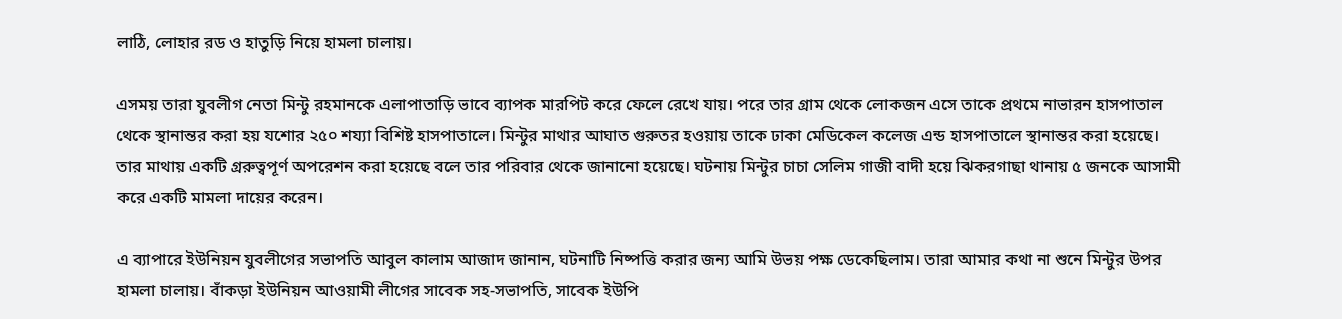লাঠি, লোহার রড ও হাতুড়ি নিয়ে হামলা চালায়।

এসময় তারা যুবলীগ নেতা মিন্টু রহমানকে এলাপাতাড়ি ভাবে ব্যাপক মারপিট করে ফেলে রেখে যায়। পরে তার গ্রাম থেকে লোকজন এসে তাকে প্রথমে নাভারন হাসপাতাল থেকে স্থানান্তর করা হয় যশোর ২৫০ শয্যা বিশিষ্ট হাসপাতালে। মিন্টুর মাথার আঘাত গুরুতর হওয়ায় তাকে ঢাকা মেডিকেল কলেজ এন্ড হাসপাতালে স্থানান্তর করা হয়েছে। তার মাথায় একটি গ্ররুত্বপূর্ণ অপরেশন করা হয়েছে বলে তার পরিবার থেকে জানানো হয়েছে। ঘটনায় মিন্টুর চাচা সেলিম গাজী বাদী হয়ে ঝিকরগাছা থানায় ৫ জনকে আসামী করে একটি মামলা দায়ের করেন।

এ ব্যাপারে ইউনিয়ন যুবলীগের সভাপতি আবুল কালাম আজাদ জানান, ঘটনাটি নিষ্পত্তি করার জন্য আমি উভয় পক্ষ ডেকেছিলাম। তারা আমার কথা না শুনে মিন্টুর উপর হামলা চালায়। বাঁকড়া ইউনিয়ন আওয়ামী লীগের সাবেক সহ-সভাপতি, সাবেক ইউপি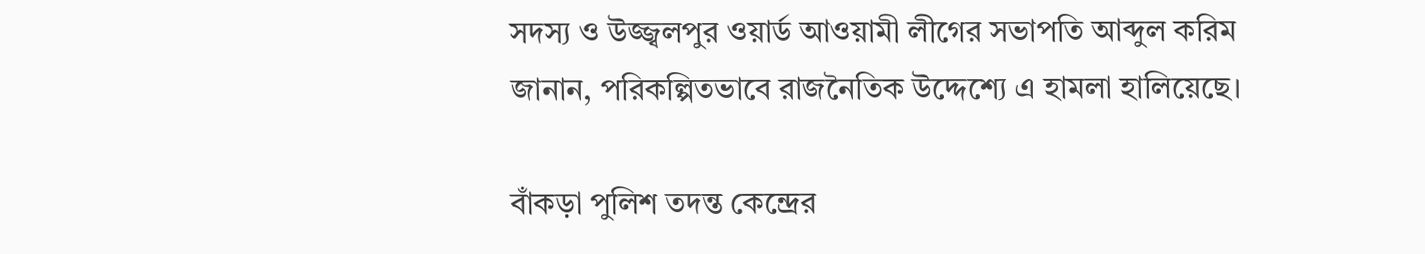সদস্য ও উজ্জ্বলপুর ওয়ার্ড আওয়ামী লীগের সভাপতি আব্দুল করিম জানান, পরিকল্পিতভাবে রাজনৈতিক উদ্দেশ্যে এ হামলা হালিয়েছে।

বাঁকড়া পুলিশ তদন্ত কেন্দ্রের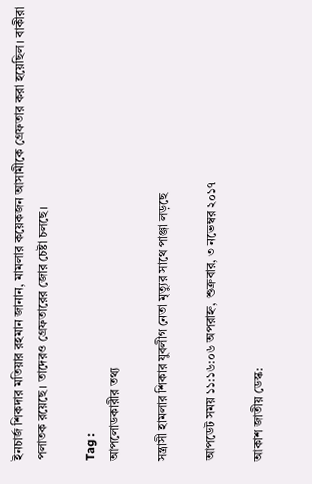ইনচার্জ শিকদার মতিয়ার রহমান জানান, মামলার কয়েকজন আসামীকে গ্রেফতার করা হয়েছিল। বাকীরা পলাতক রয়েছে। তাদেরও গ্রেফতারের জোর চেষ্টা চলছে।

Tag :
আপলোডকারীর তথ্য

সন্ত্রাসী হামলার শিকার যুবলীগ নেতা মৃত্যুর সাথে পাঞ্জা লড়ছে

আপডেট সময় ১১:১৬:০৬ অপরাহ্ন, শুক্রবার, ৩ নভেম্বর ২০১৭

আকাশ জাতীয় ডেস্ক: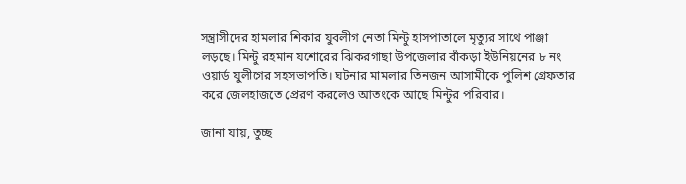সন্ত্রাসীদের হামলার শিকার যুবলীগ নেতা মিন্টু হাসপাতালে মৃত্যুর সাথে পাঞ্জা লড়ছে। মিন্টু রহমান যশোরের ঝিকরগাছা উপজেলার বাঁকড়া ইউনিয়নের ৮ নং ওয়ার্ড যুলীগের সহসভাপতি। ঘটনার মামলার তিনজন আসামীকে পুলিশ গ্রেফতার করে জেলহাজতে প্রেরণ করলেও আতংকে আছে মিন্টুর পরিবার।

জানা যায়, তুচ্ছ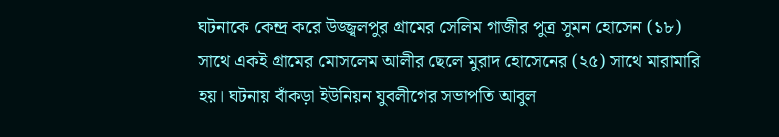ঘটনাকে কেন্দ্র করে উজ্জ্বলপুর গ্রামের সেলিম গাজীর পুত্র সুমন হোসেন (১৮) সাথে একই গ্রামের মোসলেম আলীর ছেলে মুরাদ হোসেনের (২৫) সাথে মারামারি হয়। ঘটনায় বাঁকড়া ইউনিয়ন যুবলীগের সভাপতি আবুল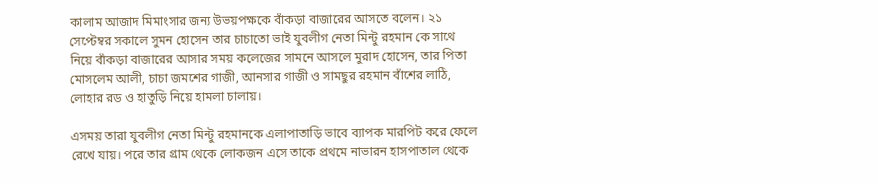কালাম আজাদ মিমাংসার জন্য উভয়পক্ষকে বাঁকড়া বাজারের আসতে বলেন। ২১ সেপ্টেম্বর সকালে সুমন হোসেন তার চাচাতো ভাই যুবলীগ নেতা মিন্টু রহমান কে সাথে নিয়ে বাঁকড়া বাজারের আসার সময় কলেজের সামনে আসলে মুরাদ হোসেন, তার পিতা মোসলেম আলী, চাচা জমশের গাজী, আনসার গাজী ও সামছুর রহমান বাঁশের লাঠি, লোহার রড ও হাতুড়ি নিয়ে হামলা চালায়।

এসময় তারা যুবলীগ নেতা মিন্টু রহমানকে এলাপাতাড়ি ভাবে ব্যাপক মারপিট করে ফেলে রেখে যায়। পরে তার গ্রাম থেকে লোকজন এসে তাকে প্রথমে নাভারন হাসপাতাল থেকে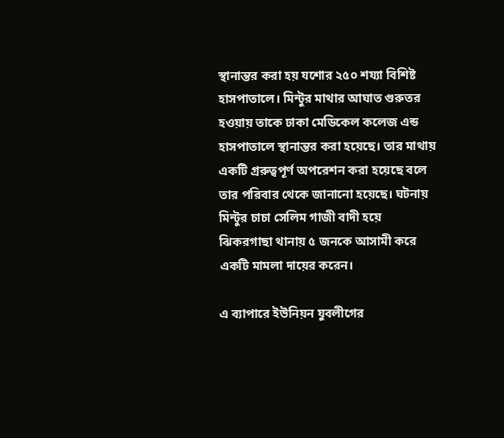স্থানান্তর করা হয় যশোর ২৫০ শয্যা বিশিষ্ট হাসপাতালে। মিন্টুর মাথার আঘাত গুরুতর হওয়ায় তাকে ঢাকা মেডিকেল কলেজ এন্ড হাসপাতালে স্থানান্তর করা হয়েছে। তার মাথায় একটি গ্ররুত্বপূর্ণ অপরেশন করা হয়েছে বলে তার পরিবার থেকে জানানো হয়েছে। ঘটনায় মিন্টুর চাচা সেলিম গাজী বাদী হয়ে ঝিকরগাছা থানায় ৫ জনকে আসামী করে একটি মামলা দায়ের করেন।

এ ব্যাপারে ইউনিয়ন যুবলীগের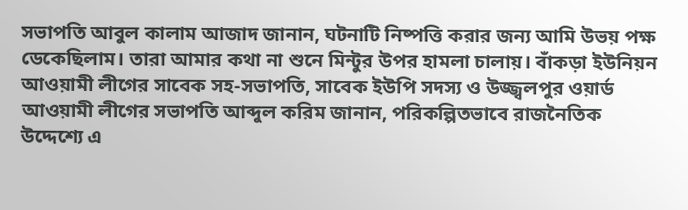সভাপতি আবুল কালাম আজাদ জানান, ঘটনাটি নিষ্পত্তি করার জন্য আমি উভয় পক্ষ ডেকেছিলাম। তারা আমার কথা না শুনে মিন্টুর উপর হামলা চালায়। বাঁকড়া ইউনিয়ন আওয়ামী লীগের সাবেক সহ-সভাপতি, সাবেক ইউপি সদস্য ও উজ্জ্বলপুর ওয়ার্ড আওয়ামী লীগের সভাপতি আব্দুল করিম জানান, পরিকল্পিতভাবে রাজনৈতিক উদ্দেশ্যে এ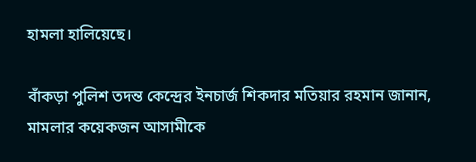হামলা হালিয়েছে।

বাঁকড়া পুলিশ তদন্ত কেন্দ্রের ইনচার্জ শিকদার মতিয়ার রহমান জানান, মামলার কয়েকজন আসামীকে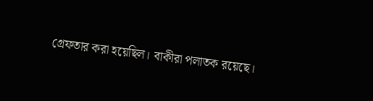গ্রেফতার করা হয়েছিল। বাকীরা পলাতক রয়েছে।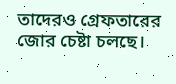তাদেরও গ্রেফতারের জোর চেষ্টা চলছে।